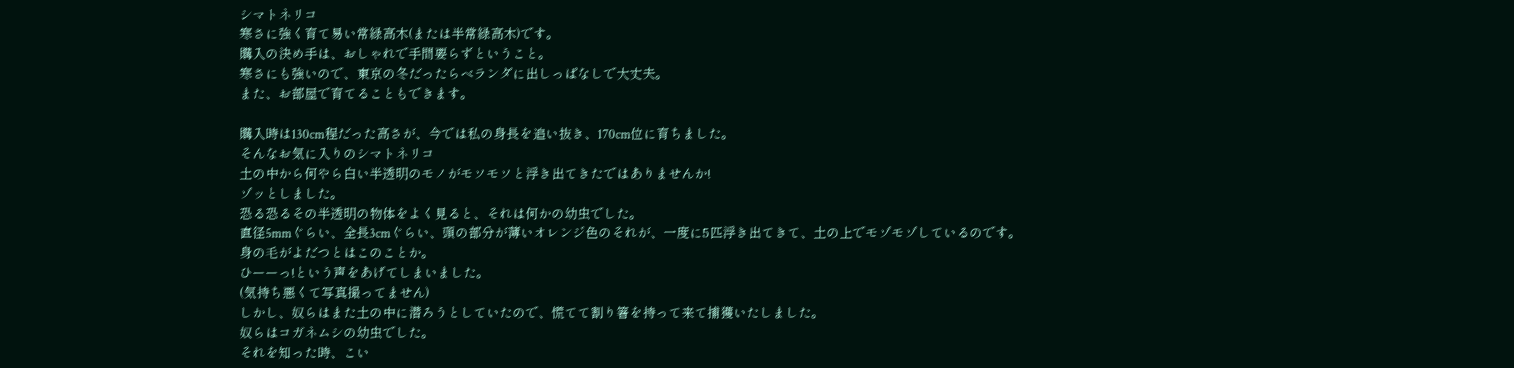シマトネリコ
寒さに強く育て易い常緑高木(または半常緑高木)です。
購入の決め手は、おしゃれで手間要らずということ。
寒さにも強いので、東京の冬だったらベランダに出しっぱなしで大丈夫。
また、お部屋で育てることもできます。

購入時は130cm程だった高さが、今では私の身長を追い抜き、170cm位に育ちました。
そんなお気に入りのシマトネリコ
土の中から何やら白い半透明のモノがモソモソと浮き出てきたではありませんか!
ゾッとしました。
恐る恐るその半透明の物体をよく見ると、それは何かの幼虫でした。
直径5mmぐらい、全長3cmぐらい、頭の部分が薄いオレンジ色のそれが、一度に5匹浮き出てきて、土の上でモゾモゾしているのです。
身の毛がよだつとはこのことか。
ひーーっ!という声をあげてしまいました。
(気持ち悪くて写真撮ってません)
しかし、奴らはまた土の中に潜ろうとしていたので、慌てて割り箸を持って来て捕獲いたしました。
奴らはコガネムシの幼虫でした。
それを知った時、こい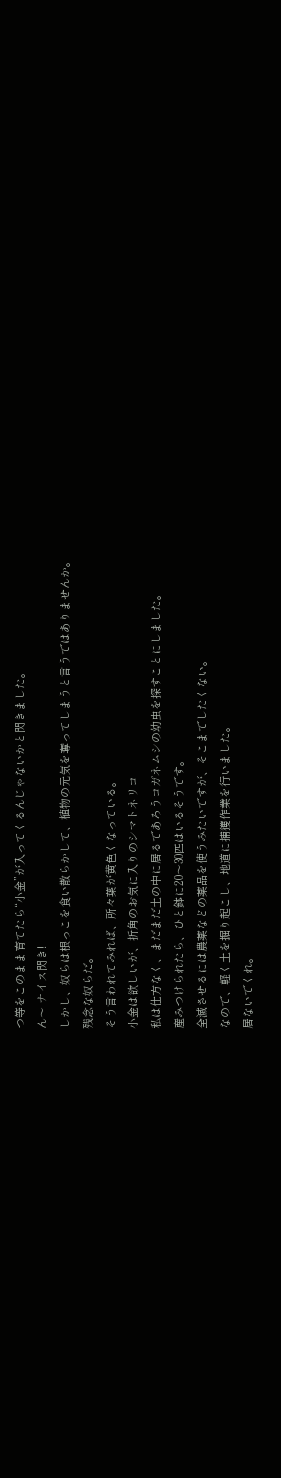つ等をこのまま育てたら“小金”が入ってくるんじゃないかと閃きました。
ん〜 ナイス閃き!
しかし、奴らは根っこを食い散らかして、植物の元気を奪ってしまうと言うではありませんか。
残念な奴らだ。
そう言われてみれば、所々葉が黄色くなっている。
小金は欲しいが、折角のお気に入りのシマトネリコ
私は仕方なく、まだまだ土の中に居るであろうコガネムシの幼虫を探すことにしました。
産みつけられたら、ひと鉢に20〜30匹はいるそうです。
全滅させるには農薬などの薬品を使うみたいですが、そこまでしたくない。
なので、軽く土を掘り起こし、地道に捕獲作業を行いました。
居ないでくれ。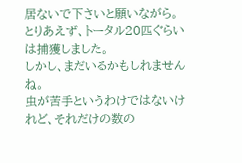居ないで下さいと願いながら。
とりあえず、トータル20匹ぐらいは捕獲しました。
しかし、まだいるかもしれませんね。
虫が苦手というわけではないけれど、それだけの数の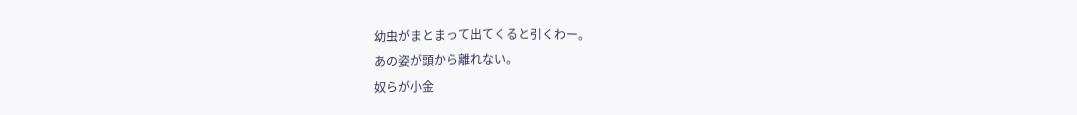幼虫がまとまって出てくると引くわー。
あの姿が頭から離れない。
奴らが小金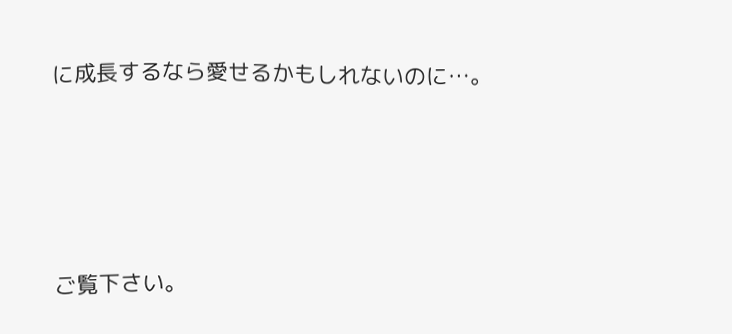に成長するなら愛せるかもしれないのに…。





ご覧下さい。